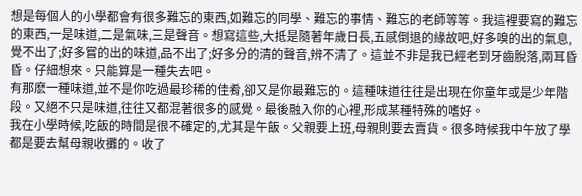想是每個人的小學都會有很多難忘的東西,如難忘的同學、難忘的事情、難忘的老師等等。我這裡要寫的難忘的東西,一是味道,二是氣味,三是聲音。想寫這些,大抵是隨著年歲日長,五感倒退的緣故吧,好多嗅的出的氣息,覺不出了;好多嘗的出的味道,品不出了;好多分的清的聲音,辨不清了。這並不非是我已經老到牙齒脫落,兩耳昏昏。仔細想來。只能算是一種失去吧。
有那麽一種味道,並不是你吃過最珍稀的佳肴,卻又是你最難忘的。這種味道往往是出現在你童年或是少年階段。又絕不只是味道,往往又都混著很多的感覺。最後融入你的心裡,形成某種特殊的嗜好。
我在小學時候,吃飯的時間是很不確定的,尤其是午飯。父親要上班,母親則要去賣貨。很多時候我中午放了學都是要去幫母親收攤的。收了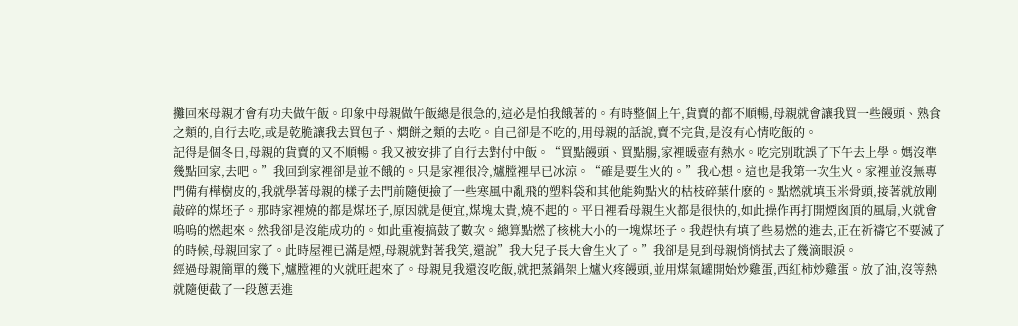攤回來母親才會有功夫做午飯。印象中母親做午飯總是很急的,這必是怕我餓著的。有時整個上午,貨賣的都不順暢,母親就會讓我買一些饅頭、熟食之類的,自行去吃,或是乾脆讓我去買包子、燜餅之類的去吃。自己卻是不吃的,用母親的話說,賣不完貨,是沒有心情吃飯的。
記得是個冬日,母親的貨賣的又不順暢。我又被安排了自行去對付中飯。“買點饅頭、買點腸,家裡暖壺有熱水。吃完別耽誤了下午去上學。媽沒準幾點回家,去吧。”我回到家裡卻是並不餓的。只是家裡很冷,爐膛裡早已冰涼。“確是要生火的。”我心想。這也是我第一次生火。家裡並沒無專門備有樺樹皮的,我就學著母親的樣子去門前隨便撿了一些寒風中亂飛的塑料袋和其他能夠點火的枯枝碎葉什麽的。點燃就填玉米骨頭,接著就放剛敲碎的煤坯子。那時家裡燒的都是煤坯子,原因就是便宜,煤塊太貴,燒不起的。平日裡看母親生火都是很快的,如此操作再打開煙囪頂的風扇,火就會嗚嗚的燃起來。然我卻是沒能成功的。如此重複搞鼓了數次。總算點燃了核桃大小的一塊煤坯子。我趕快有填了些易燃的進去,正在祈禱它不要滅了的時候,母親回家了。此時屋裡已滿是煙,母親就對著我笑,還說”我大兒子長大會生火了。”我卻是見到母親悄悄拭去了幾滴眼淚。
經過母親簡單的幾下,爐膛裡的火就旺起來了。母親見我還沒吃飯,就把蒸鍋架上爐火疼饅頭,並用煤氣罐開始炒雞蛋,西紅柿炒雞蛋。放了油,沒等熱就隨便截了一段蔥丟進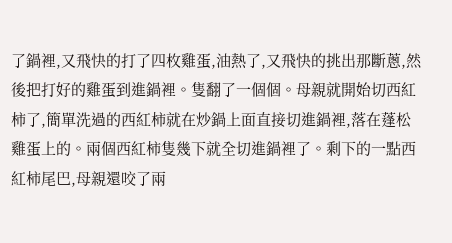了鍋裡,又飛快的打了四枚雞蛋,油熱了,又飛快的挑出那斷蔥,然後把打好的雞蛋到進鍋裡。隻翻了一個個。母親就開始切西紅柿了,簡單洗過的西紅柿就在炒鍋上面直接切進鍋裡,落在蓬松雞蛋上的。兩個西紅柿隻幾下就全切進鍋裡了。剩下的一點西紅柿尾巴,母親還咬了兩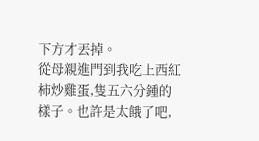下方才丟掉。
從母親進門到我吃上西紅柿炒雞蛋,隻五六分鍾的樣子。也許是太餓了吧,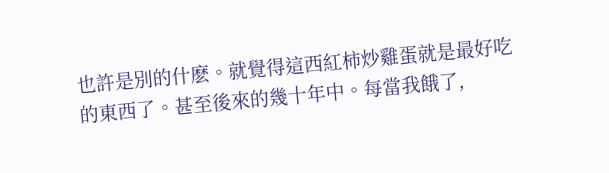也許是別的什麽。就覺得這西紅柿炒雞蛋就是最好吃的東西了。甚至後來的幾十年中。每當我餓了,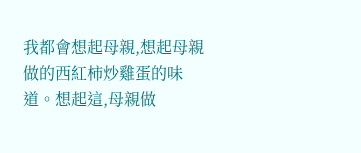我都會想起母親,想起母親做的西紅柿炒雞蛋的味道。想起這,母親做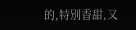的,特別香甜,又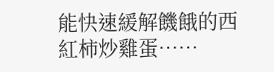能快速緩解饑餓的西紅柿炒雞蛋……